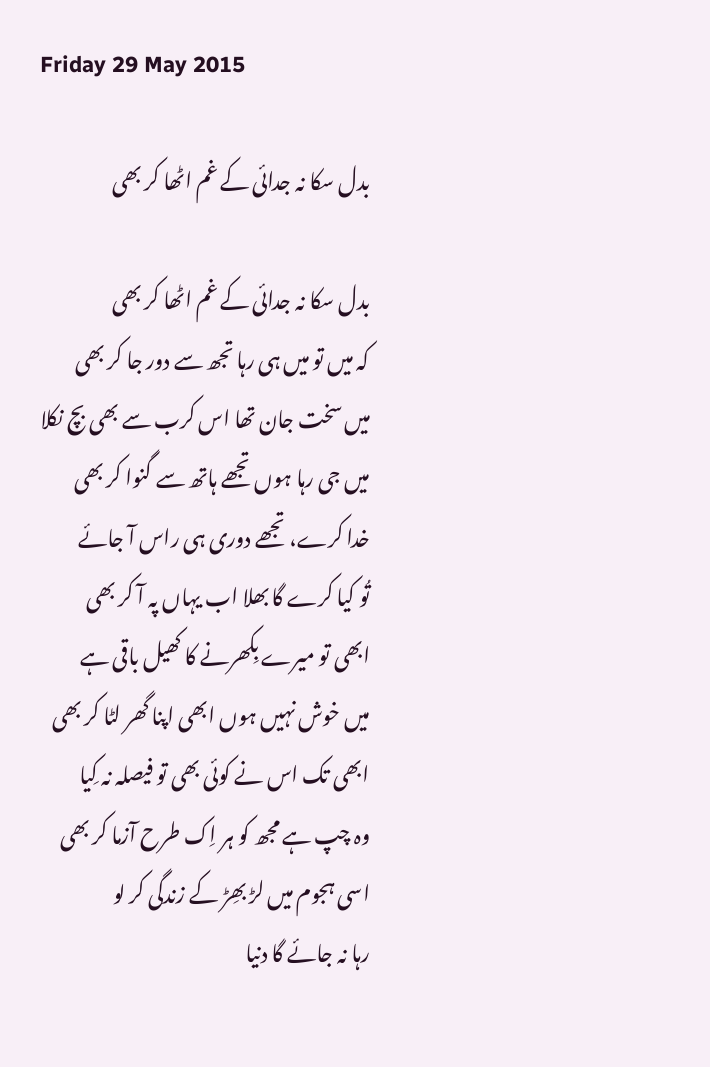Friday 29 May 2015

بدل سکا نہ جدائی کے غم اٹھا کر بھی

بدل سکا نہ جدائی کے غم اٹھا کر بھی
کہ میں تو میں ہی رہا تجھ سے دور جا کر بھی
میں سخت جان تھا اس کرب سے بھی بچ نکلا
میں جی رہا ہوں تجھے ہاتھ سے گنوا کر بھی
خدا کرے، تجھے دوری ہی راس آ جائے
تُو کیا کرے گا بھلا اب یہاں پہ آ کر بھی
ابھی تو میرے بِکھرنے کا کھیل باقی ہے
میں خوش نہیں ہوں ابھی اپنا گھر لٹا کر بھی
ابھی تک اس نے کوئی بھی تو فیصلہ نہ کِیا
وہ چپ ہے مجھ کو ہر اِک طرح آزما کر بھی
اسی ہجوم میں لڑ بھِڑ کے زندگی کر لو
رہا نہ جائے گا دنیا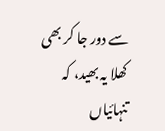سے دور جا کر بھی
کھلا یہ بھید، کہ تنہائیاں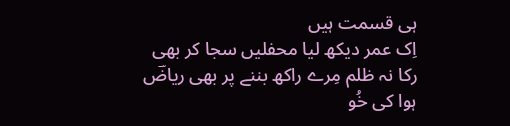ہی قسمت ہیں
اِک عمر دیکھ لیا محفلیں سجا کر بھی
رکا نہ ظلم مِرے راکھ بننے پر بھی ریاضؔ
ہوا کی خُو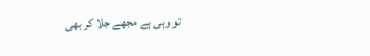تو وہی ہے مجھے جلا کر بھی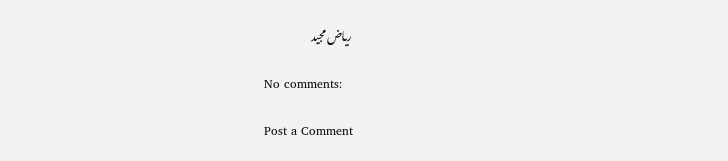ریاض مجید

No comments:

Post a Comment